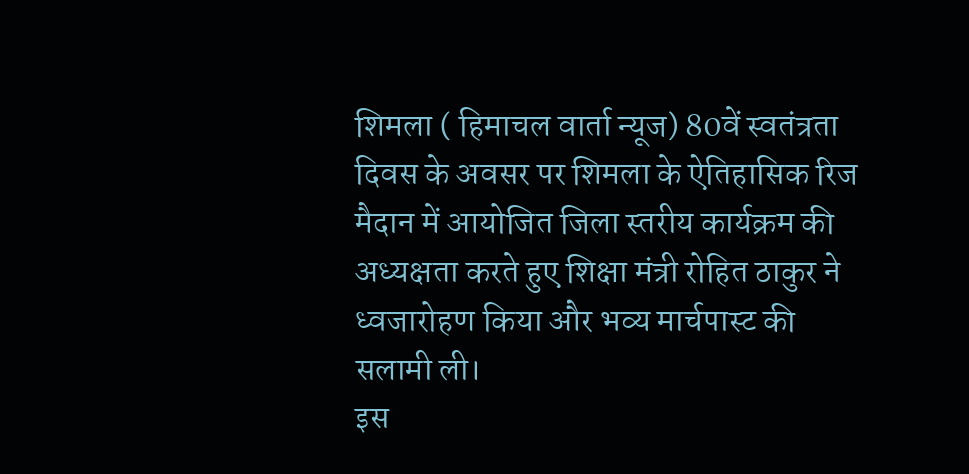शिमला ( हिमाचल वार्ता न्यूज) 80वें स्वतंत्रता दिवस के अवसर पर शिमला के ऐतिहासिक रिज मैदान में आयोजित जिला स्तरीय कार्यक्रम की अध्यक्षता करते हुए शिक्षा मंत्री रोहित ठाकुर ने ध्वजारोहण किया और भव्य मार्चपास्ट की सलामी ली।
इस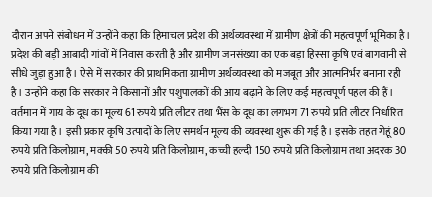दौरान अपने संबोधन में उन्होंने कहा कि हिमाचल प्रदेश की अर्थव्यवस्था में ग्रामीण क्षेत्रों की महत्वपूर्ण भूमिका है। प्रदेश की बड़ी आबादी गांवों में निवास करती है और ग्रामीण जनसंख्या का एक बड़ा हिस्सा कृषि एवं बागवानी से सीधे जुड़ा हुआ है। ऐसे में सरकार की प्राथमिकता ग्रामीण अर्थव्यवस्था को मजबूत और आत्मनिर्भर बनाना रही है। उन्होंने कहा कि सरकार ने किसानों और पशुपालकों की आय बढ़ाने के लिए कई महत्वपूर्ण पहल की हैं। वर्तमान में गाय के दूध का मूल्य 61 रुपये प्रति लीटर तथा भैंस के दूध का लगभग 71 रुपये प्रति लीटर निर्धारित किया गया है। इसी प्रकार कृषि उत्पादों के लिए समर्थन मूल्य की व्यवस्था शुरू की गई है। इसके तहत गेहूं 80 रुपये प्रति किलोग्राम, मक्की 50 रुपये प्रति किलोग्राम, कच्ची हल्दी 150 रुपये प्रति किलोग्राम तथा अदरक 30 रुपये प्रति किलोग्राम की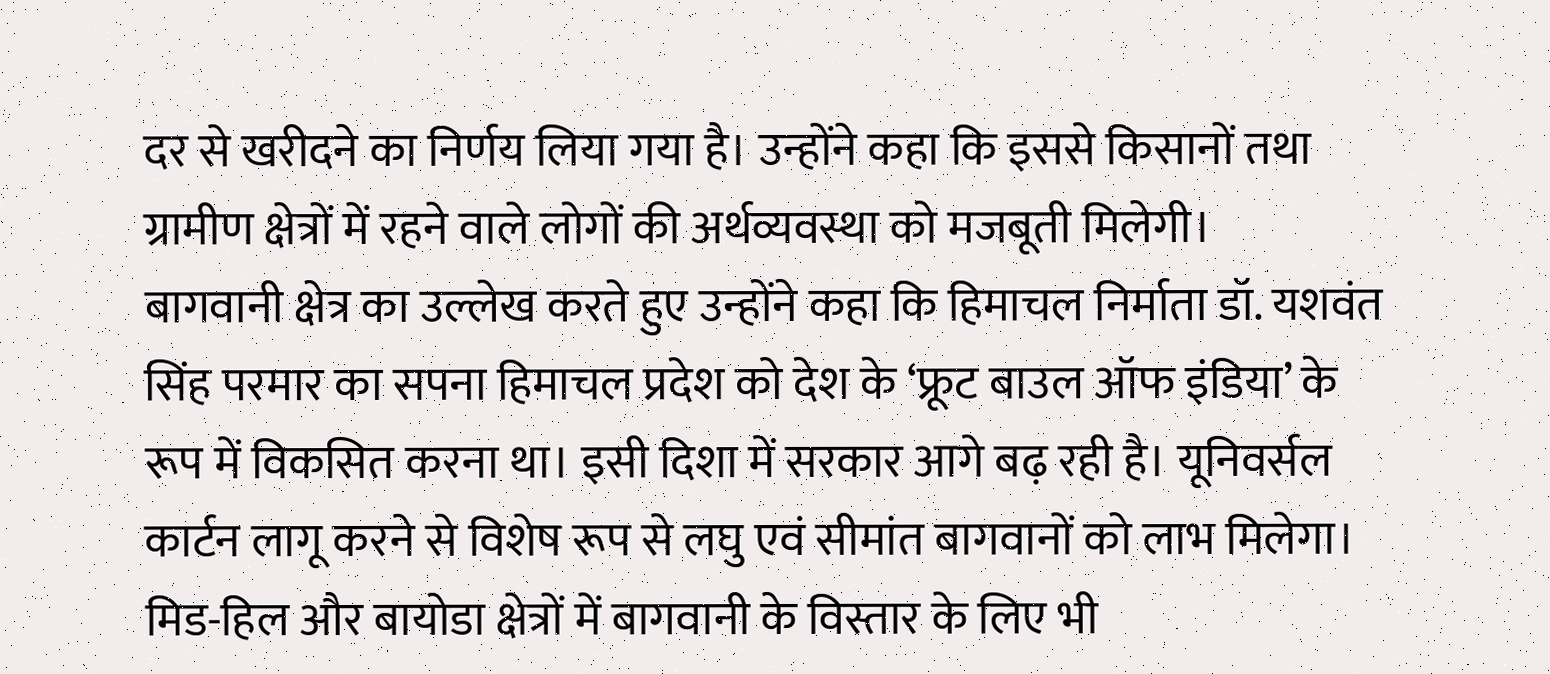दर से खरीदने का निर्णय लिया गया है। उन्होंने कहा कि इससे किसानों तथा ग्रामीण क्षेत्रों में रहने वाले लोगों की अर्थव्यवस्था को मजबूती मिलेगी।
बागवानी क्षेत्र का उल्लेख करते हुए उन्होंने कहा कि हिमाचल निर्माता डॉ. यशवंत सिंह परमार का सपना हिमाचल प्रदेश को देश के ‘फ्रूट बाउल ऑफ इंडिया’ के रूप में विकसित करना था। इसी दिशा में सरकार आगे बढ़ रही है। यूनिवर्सल कार्टन लागू करने से विशेष रूप से लघु एवं सीमांत बागवानों को लाभ मिलेगा। मिड-हिल और बायोडा क्षेत्रों में बागवानी के विस्तार के लिए भी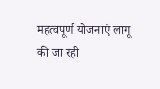महत्वपूर्ण योजनाएं लागू की जा रही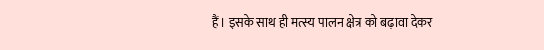हैं। इसके साथ ही मत्स्य पालन क्षेत्र को बढ़ावा देकर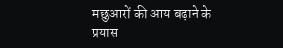मछुआरों की आय बढ़ाने के प्रयास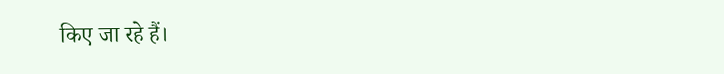किए जा रहे हैं।